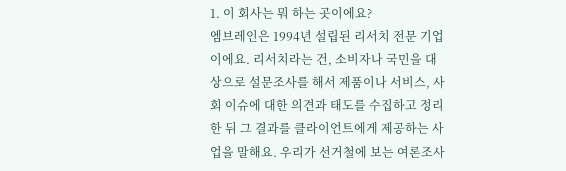1. 이 회사는 뭐 하는 곳이에요?
엠브레인은 1994년 설립된 리서치 전문 기업이에요. 리서치라는 건, 소비자나 국민을 대상으로 설문조사를 해서 제품이나 서비스, 사회 이슈에 대한 의견과 태도를 수집하고 정리한 뒤 그 결과를 클라이언트에게 제공하는 사업을 말해요. 우리가 선거철에 보는 여론조사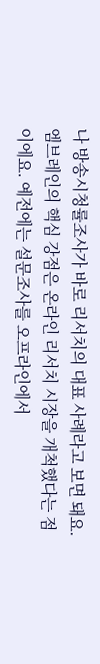나 방송시청률조사가 바로 리서치의 대표 사례라고 보면 돼요. 엠브레인의 핵심 강점은 온라인 리서치 시장을 개척했다는 점이에요. 예전에는 설문조사를 오프라인에서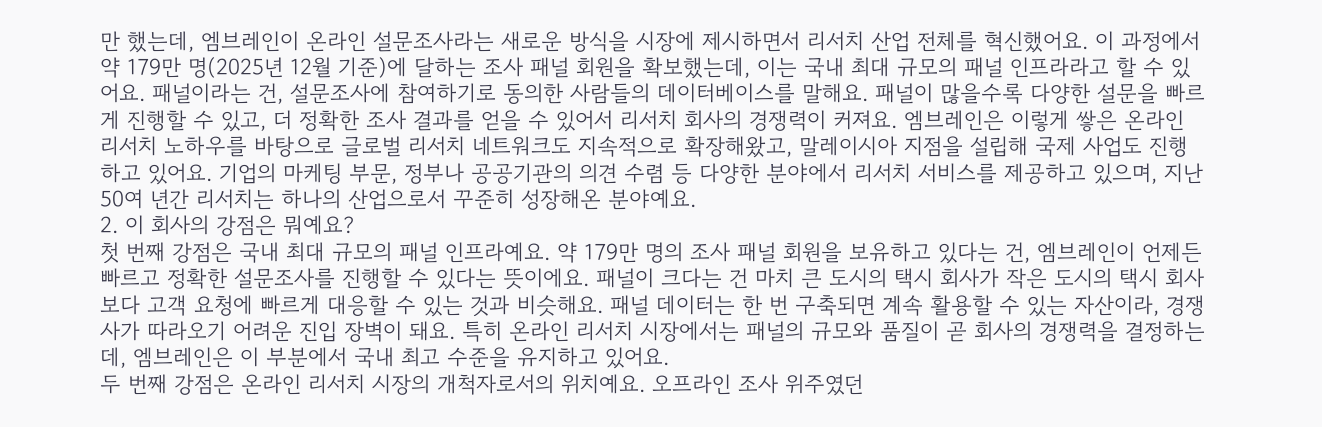만 했는데, 엠브레인이 온라인 설문조사라는 새로운 방식을 시장에 제시하면서 리서치 산업 전체를 혁신했어요. 이 과정에서 약 179만 명(2025년 12월 기준)에 달하는 조사 패널 회원을 확보했는데, 이는 국내 최대 규모의 패널 인프라라고 할 수 있어요. 패널이라는 건, 설문조사에 참여하기로 동의한 사람들의 데이터베이스를 말해요. 패널이 많을수록 다양한 설문을 빠르게 진행할 수 있고, 더 정확한 조사 결과를 얻을 수 있어서 리서치 회사의 경쟁력이 커져요. 엠브레인은 이렇게 쌓은 온라인 리서치 노하우를 바탕으로 글로벌 리서치 네트워크도 지속적으로 확장해왔고, 말레이시아 지점을 설립해 국제 사업도 진행하고 있어요. 기업의 마케팅 부문, 정부나 공공기관의 의견 수렴 등 다양한 분야에서 리서치 서비스를 제공하고 있으며, 지난 50여 년간 리서치는 하나의 산업으로서 꾸준히 성장해온 분야예요.
2. 이 회사의 강점은 뭐예요?
첫 번째 강점은 국내 최대 규모의 패널 인프라예요. 약 179만 명의 조사 패널 회원을 보유하고 있다는 건, 엠브레인이 언제든 빠르고 정확한 설문조사를 진행할 수 있다는 뜻이에요. 패널이 크다는 건 마치 큰 도시의 택시 회사가 작은 도시의 택시 회사보다 고객 요청에 빠르게 대응할 수 있는 것과 비슷해요. 패널 데이터는 한 번 구축되면 계속 활용할 수 있는 자산이라, 경쟁사가 따라오기 어려운 진입 장벽이 돼요. 특히 온라인 리서치 시장에서는 패널의 규모와 품질이 곧 회사의 경쟁력을 결정하는데, 엠브레인은 이 부분에서 국내 최고 수준을 유지하고 있어요.
두 번째 강점은 온라인 리서치 시장의 개척자로서의 위치예요. 오프라인 조사 위주였던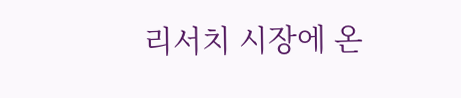리서치 시장에 온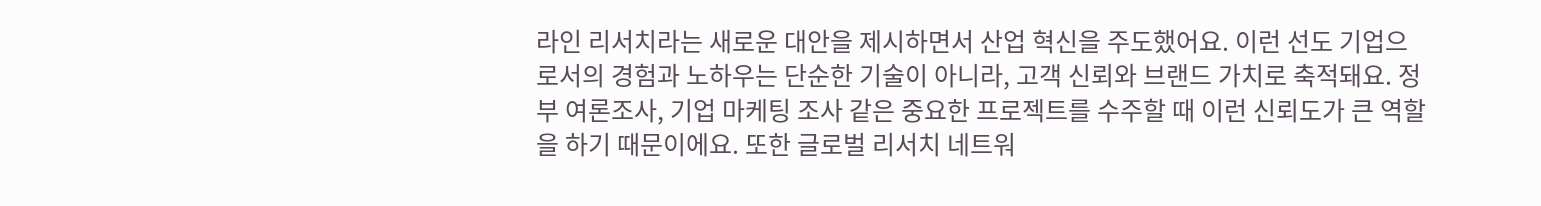라인 리서치라는 새로운 대안을 제시하면서 산업 혁신을 주도했어요. 이런 선도 기업으로서의 경험과 노하우는 단순한 기술이 아니라, 고객 신뢰와 브랜드 가치로 축적돼요. 정부 여론조사, 기업 마케팅 조사 같은 중요한 프로젝트를 수주할 때 이런 신뢰도가 큰 역할을 하기 때문이에요. 또한 글로벌 리서치 네트워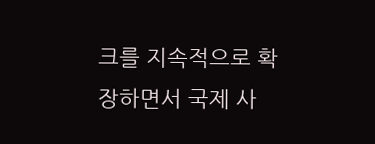크를 지속적으로 확장하면서 국제 사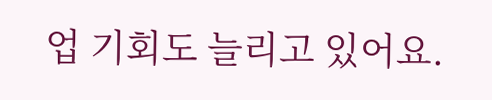업 기회도 늘리고 있어요.